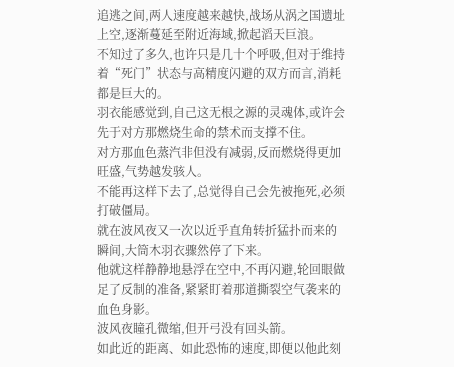追逃之间,两人速度越来越快,战场从涡之国遗址上空,逐渐蔓延至附近海域,掀起滔天巨浪。
不知过了多久,也许只是几十个呼吸,但对于维持着“死门”状态与高精度闪避的双方而言,消耗都是巨大的。
羽衣能感觉到,自己这无根之源的灵魂体,或许会先于对方那燃烧生命的禁术而支撑不住。
对方那血色蒸汽非但没有减弱,反而燃烧得更加旺盛,气势越发骇人。
不能再这样下去了,总觉得自己会先被拖死,必须打破僵局。
就在波风夜又一次以近乎直角转折猛扑而来的瞬间,大筒木羽衣骤然停了下来。
他就这样静静地悬浮在空中,不再闪避,轮回眼做足了反制的准备,紧紧盯着那道撕裂空气袭来的血色身影。
波风夜瞳孔微缩,但开弓没有回头箭。
如此近的距离、如此恐怖的速度,即便以他此刻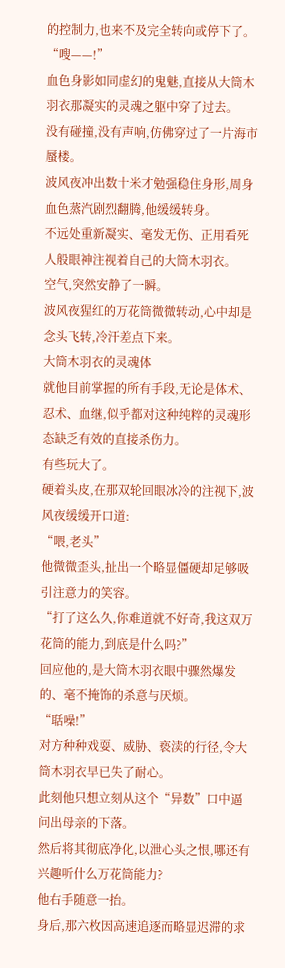的控制力,也来不及完全转向或停下了。
“嗖——!”
血色身影如同虚幻的鬼魅,直接从大筒木羽衣那凝实的灵魂之躯中穿了过去。
没有碰撞,没有声响,仿佛穿过了一片海市蜃楼。
波风夜冲出数十米才勉强稳住身形,周身血色蒸汽剧烈翻腾,他缓缓转身。
不远处重新凝实、毫发无伤、正用看死人般眼神注视着自己的大筒木羽衣。
空气,突然安静了一瞬。
波风夜猩红的万花筒微微转动,心中却是念头飞转,冷汗差点下来。
大筒木羽衣的灵魂体
就他目前掌握的所有手段,无论是体术、忍术、血继,似乎都对这种纯粹的灵魂形态缺乏有效的直接杀伤力。
有些玩大了。
硬着头皮,在那双轮回眼冰冷的注视下,波风夜缓缓开口道:
“喂,老头”
他微微歪头,扯出一个略显僵硬却足够吸引注意力的笑容。
“打了这么久,你难道就不好奇,我这双万花筒的能力,到底是什么吗?”
回应他的,是大筒木羽衣眼中骤然爆发的、毫不掩饰的杀意与厌烦。
“聒噪!”
对方种种戏耍、威胁、亵渎的行径,令大筒木羽衣早已失了耐心。
此刻他只想立刻从这个“异数”口中逼问出母亲的下落。
然后将其彻底净化,以泄心头之恨,哪还有兴趣听什么万花筒能力?
他右手随意一抬。
身后,那六枚因高速追逐而略显迟滞的求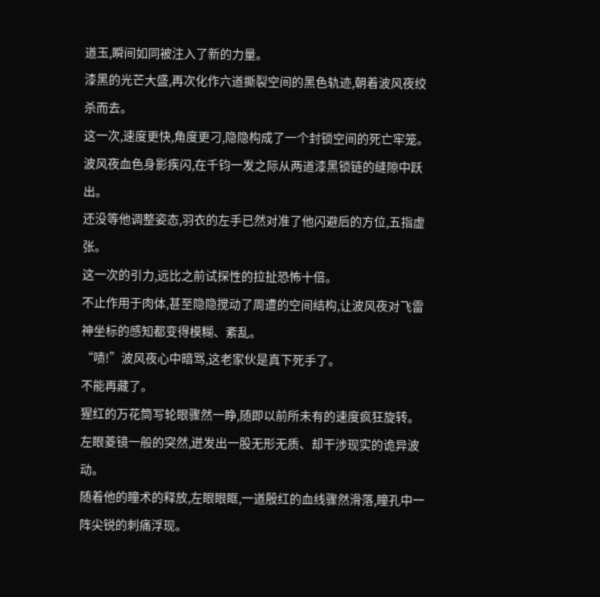道玉,瞬间如同被注入了新的力量。
漆黑的光芒大盛,再次化作六道撕裂空间的黑色轨迹,朝着波风夜绞杀而去。
这一次,速度更快,角度更刁,隐隐构成了一个封锁空间的死亡牢笼。
波风夜血色身影疾闪,在千钧一发之际从两道漆黑锁链的缝隙中跃出。
还没等他调整姿态,羽衣的左手已然对准了他闪避后的方位,五指虚张。
这一次的引力,远比之前试探性的拉扯恐怖十倍。
不止作用于肉体,甚至隐隐搅动了周遭的空间结构,让波风夜对飞雷神坐标的感知都变得模糊、紊乱。
“啧!”波风夜心中暗骂,这老家伙是真下死手了。
不能再藏了。
猩红的万花筒写轮眼骤然一睁,随即以前所未有的速度疯狂旋转。
左眼菱镜一般的突然,迸发出一股无形无质、却干涉现实的诡异波动。
随着他的瞳术的释放,左眼眼眶,一道殷红的血线骤然滑落,瞳孔中一阵尖锐的刺痛浮现。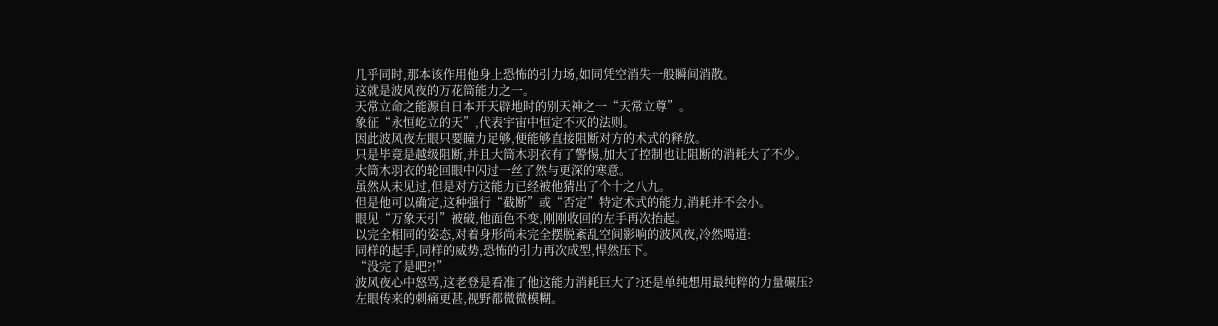几乎同时,那本该作用他身上恐怖的引力场,如同凭空消失一般瞬间消散。
这就是波风夜的万花筒能力之一。
天常立命之能源自日本开天辟地时的别天神之一“天常立尊”。
象征“永恒屹立的天”,代表宇宙中恒定不灭的法则。
因此波风夜左眼只要瞳力足够,便能够直接阻断对方的术式的释放。
只是毕竟是越级阻断,并且大筒木羽衣有了警惕,加大了控制也让阻断的消耗大了不少。
大筒木羽衣的轮回眼中闪过一丝了然与更深的寒意。
虽然从未见过,但是对方这能力已经被他猜出了个十之八九。
但是他可以确定,这种强行“截断”或“否定”特定术式的能力,消耗并不会小。
眼见“万象天引”被破,他面色不变,刚刚收回的左手再次抬起。
以完全相同的姿态,对着身形尚未完全摆脱紊乱空间影响的波风夜,冷然喝道:
同样的起手,同样的威势,恐怖的引力再次成型,悍然压下。
“没完了是吧?!”
波风夜心中怒骂,这老登是看准了他这能力消耗巨大了?还是单纯想用最纯粹的力量碾压?
左眼传来的刺痛更甚,视野都微微模糊。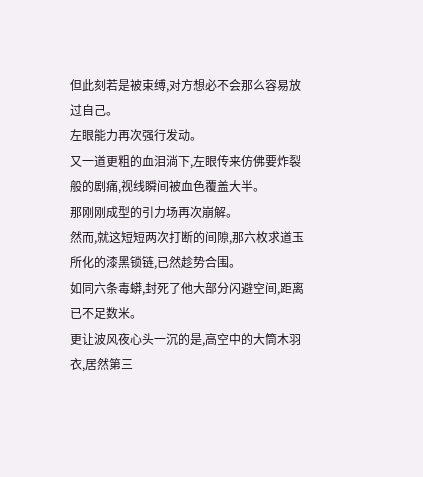但此刻若是被束缚,对方想必不会那么容易放过自己。
左眼能力再次强行发动。
又一道更粗的血泪淌下,左眼传来仿佛要炸裂般的剧痛,视线瞬间被血色覆盖大半。
那刚刚成型的引力场再次崩解。
然而,就这短短两次打断的间隙,那六枚求道玉所化的漆黑锁链,已然趁势合围。
如同六条毒蟒,封死了他大部分闪避空间,距离已不足数米。
更让波风夜心头一沉的是,高空中的大筒木羽衣,居然第三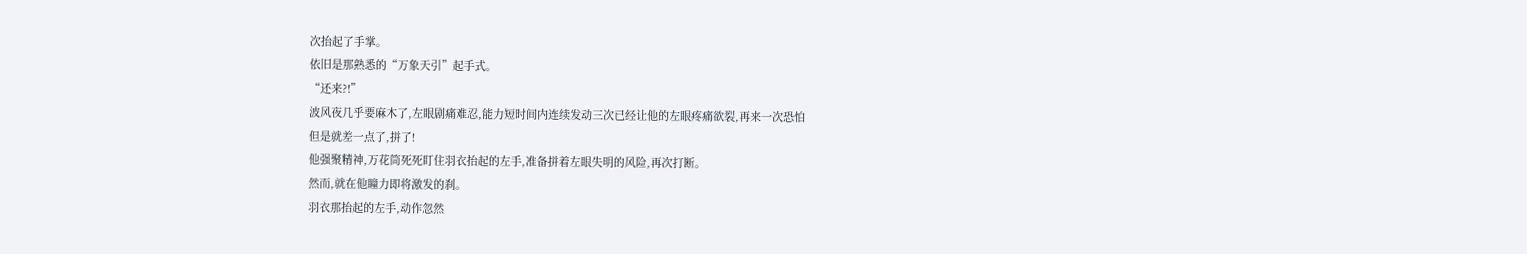次抬起了手掌。
依旧是那熟悉的“万象天引”起手式。
“还来?!”
波风夜几乎要麻木了,左眼剧痛难忍,能力短时间内连续发动三次已经让他的左眼疼痛欲裂,再来一次恐怕
但是就差一点了,拼了!
他强聚精神,万花筒死死盯住羽衣抬起的左手,准备拼着左眼失明的风险,再次打断。
然而,就在他瞳力即将激发的刹。
羽衣那抬起的左手,动作忽然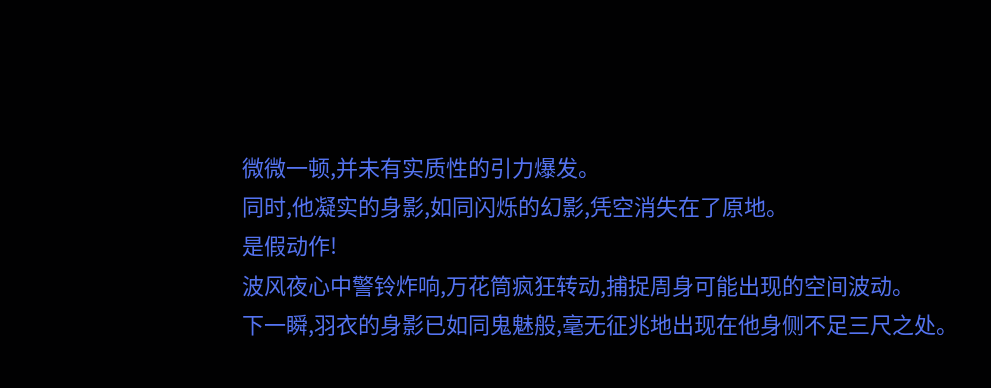微微一顿,并未有实质性的引力爆发。
同时,他凝实的身影,如同闪烁的幻影,凭空消失在了原地。
是假动作!
波风夜心中警铃炸响,万花筒疯狂转动,捕捉周身可能出现的空间波动。
下一瞬,羽衣的身影已如同鬼魅般,毫无征兆地出现在他身侧不足三尺之处。